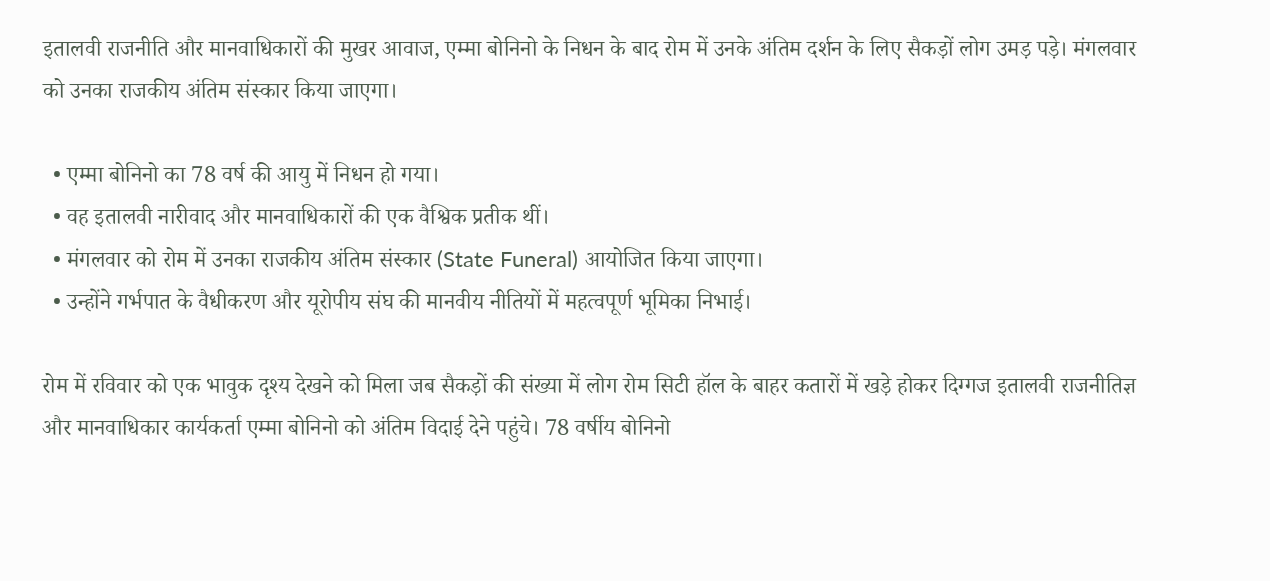इतालवी राजनीति और मानवाधिकारों की मुखर आवाज, एम्मा बोनिनो के निधन के बाद रोम में उनके अंतिम दर्शन के लिए सैकड़ों लोग उमड़ पड़े। मंगलवार को उनका राजकीय अंतिम संस्कार किया जाएगा।

  • एम्मा बोनिनो का 78 वर्ष की आयु में निधन हो गया।
  • वह इतालवी नारीवाद और मानवाधिकारों की एक वैश्विक प्रतीक थीं।
  • मंगलवार को रोम में उनका राजकीय अंतिम संस्कार (State Funeral) आयोजित किया जाएगा।
  • उन्होंने गर्भपात के वैधीकरण और यूरोपीय संघ की मानवीय नीतियों में महत्वपूर्ण भूमिका निभाई।

रोम में रविवार को एक भावुक दृश्य देखने को मिला जब सैकड़ों की संख्या में लोग रोम सिटी हॉल के बाहर कतारों में खड़े होकर दिग्गज इतालवी राजनीतिज्ञ और मानवाधिकार कार्यकर्ता एम्मा बोनिनो को अंतिम विदाई देने पहुंचे। 78 वर्षीय बोनिनो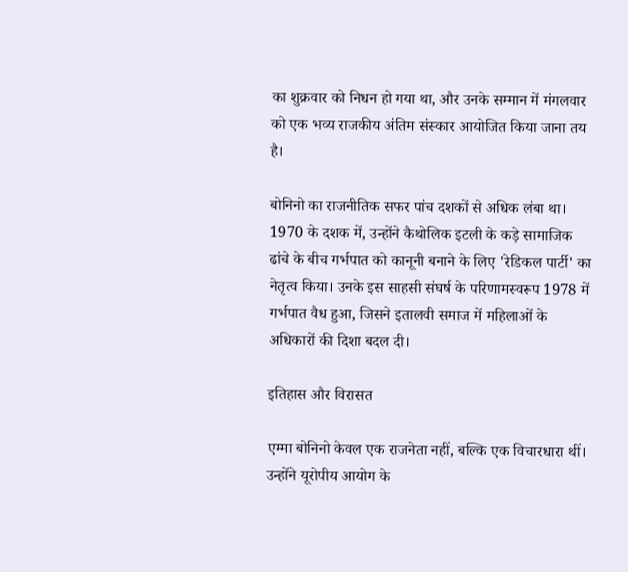का शुक्रवार को निधन हो गया था, और उनके सम्मान में मंगलवार को एक भव्य राजकीय अंतिम संस्कार आयोजित किया जाना तय है।

बोनिनो का राजनीतिक सफर पांच दशकों से अधिक लंबा था। 1970 के दशक में, उन्होंने कैथोलिक इटली के कड़े सामाजिक ढांचे के बीच गर्भपात को कानूनी बनाने के लिए 'रेडिकल पार्टी' का नेतृत्व किया। उनके इस साहसी संघर्ष के परिणामस्वरूप 1978 में गर्भपात वैध हुआ, जिसने इतालवी समाज में महिलाओं के अधिकारों की दिशा बदल दी।

इतिहास और विरासत

एम्मा बोनिनो केवल एक राजनेता नहीं, बल्कि एक विचारधारा थीं। उन्होंने यूरोपीय आयोग के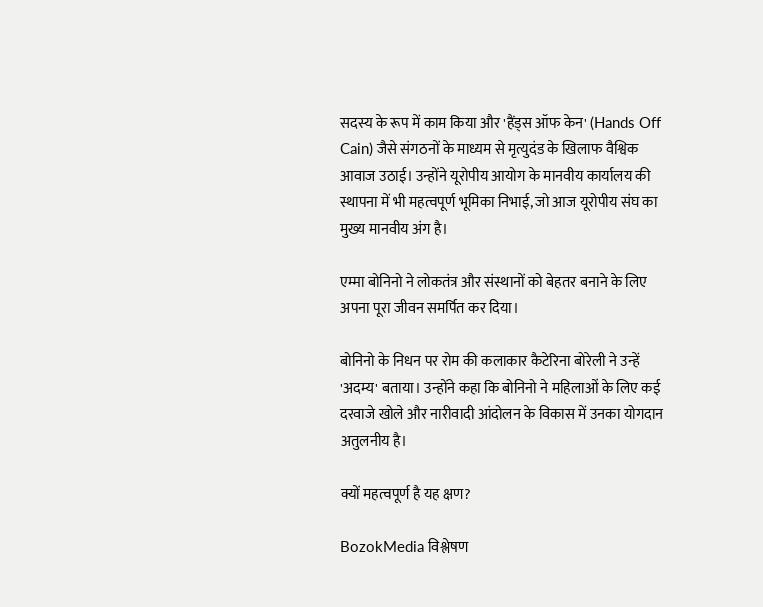सदस्य के रूप में काम किया और 'हैंड्स ऑफ केन' (Hands Off Cain) जैसे संगठनों के माध्यम से मृत्युदंड के खिलाफ वैश्विक आवाज उठाई। उन्होंने यूरोपीय आयोग के मानवीय कार्यालय की स्थापना में भी महत्वपूर्ण भूमिका निभाई, जो आज यूरोपीय संघ का मुख्य मानवीय अंग है।

एम्मा बोनिनो ने लोकतंत्र और संस्थानों को बेहतर बनाने के लिए अपना पूरा जीवन समर्पित कर दिया।

बोनिनो के निधन पर रोम की कलाकार कैटेरिना बोरेली ने उन्हें 'अदम्य' बताया। उन्होंने कहा कि बोनिनो ने महिलाओं के लिए कई दरवाजे खोले और नारीवादी आंदोलन के विकास में उनका योगदान अतुलनीय है।

क्यों महत्वपूर्ण है यह क्षण?

BozokMedia विश्लेषण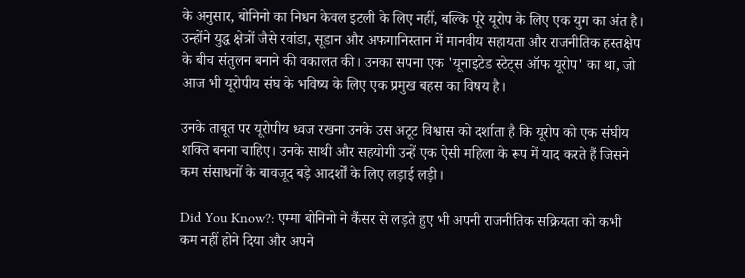के अनुसार, बोनिनो का निधन केवल इटली के लिए नहीं, बल्कि पूरे यूरोप के लिए एक युग का अंत है। उन्होंने युद्ध क्षेत्रों जैसे रवांडा, सूडान और अफगानिस्तान में मानवीय सहायता और राजनीतिक हस्तक्षेप के बीच संतुलन बनाने की वकालत की। उनका सपना एक 'यूनाइटेड स्टेट्स ऑफ यूरोप' का था, जो आज भी यूरोपीय संघ के भविष्य के लिए एक प्रमुख बहस का विषय है।

उनके ताबूत पर यूरोपीय ध्वज रखना उनके उस अटूट विश्वास को दर्शाता है कि यूरोप को एक संघीय शक्ति बनना चाहिए। उनके साथी और सहयोगी उन्हें एक ऐसी महिला के रूप में याद करते हैं जिसने कम संसाधनों के बावजूद बड़े आदर्शों के लिए लड़ाई लड़ी।

Did You Know?: एम्मा बोनिनो ने कैंसर से लड़ते हुए भी अपनी राजनीतिक सक्रियता को कभी कम नहीं होने दिया और अपने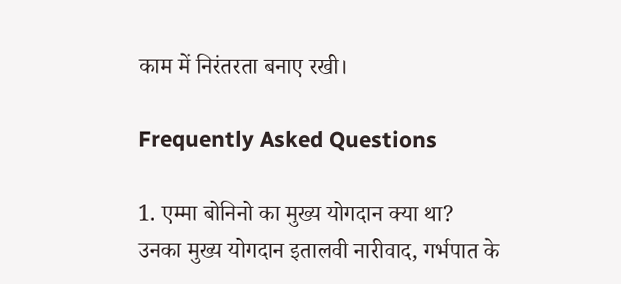काम में निरंतरता बनाए रखी।

Frequently Asked Questions

1. एम्मा बोनिनो का मुख्य योगदान क्या था?
उनका मुख्य योगदान इतालवी नारीवाद, गर्भपात के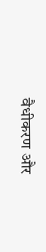वैधीकरण और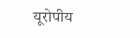यूरोपीय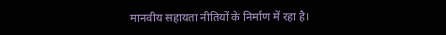मानवीय सहायता नीतियों के निर्माण में रहा है।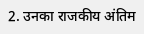2. उनका राजकीय अंतिम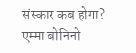संस्कार कब होगा?
एम्मा बोनिनो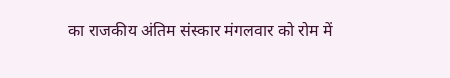का राजकीय अंतिम संस्कार मंगलवार को रोम में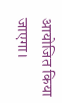आयोजित किया जाएगा।